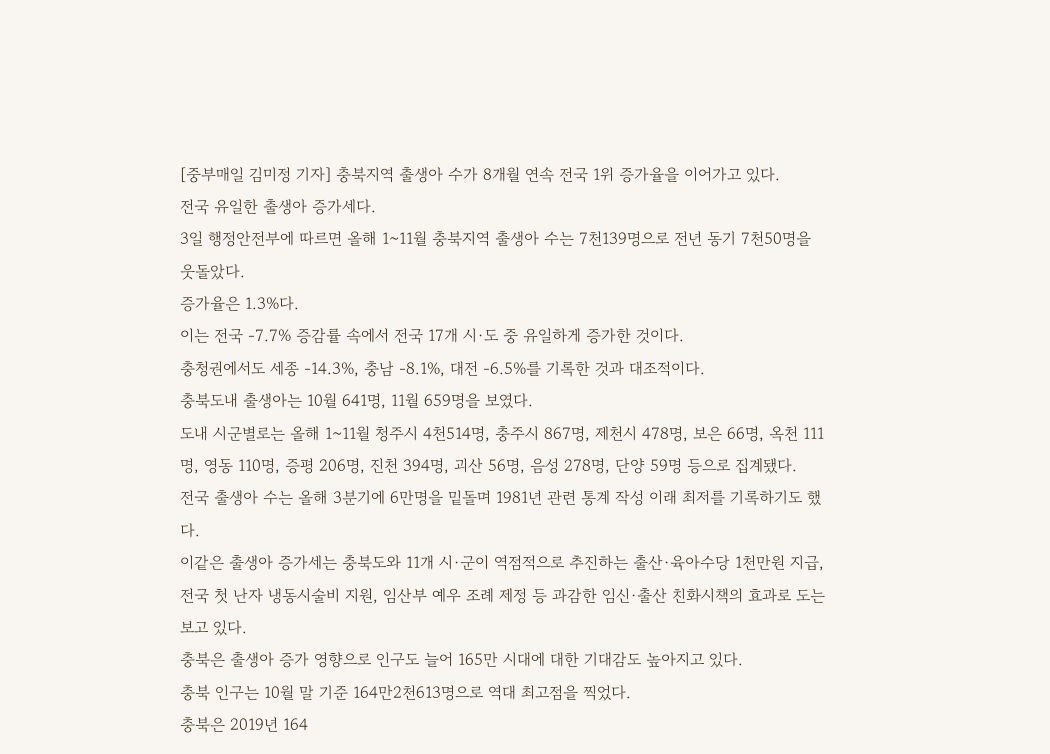[중부매일 김미정 기자] 충북지역 출생아 수가 8개월 연속 전국 1위 증가율을 이어가고 있다.
전국 유일한 출생아 증가세다.
3일 행정안전부에 따르면 올해 1~11월 충북지역 출생아 수는 7천139명으로 전년 동기 7천50명을 웃돌았다.
증가율은 1.3%다.
이는 전국 -7.7% 증감률 속에서 전국 17개 시·도 중 유일하게 증가한 것이다.
충청권에서도 세종 -14.3%, 충남 -8.1%, 대전 -6.5%를 기록한 것과 대조적이다.
충북도내 출생아는 10월 641명, 11월 659명을 보였다.
도내 시군별로는 올해 1~11월 청주시 4천514명, 충주시 867명, 제천시 478명, 보은 66명, 옥천 111명, 영동 110명, 증평 206명, 진천 394명, 괴산 56명, 음성 278명, 단양 59명 등으로 집계됐다.
전국 출생아 수는 올해 3분기에 6만명을 밑돌며 1981년 관련 통계 작성 이래 최저를 기록하기도 했다.
이같은 출생아 증가세는 충북도와 11개 시·군이 역점적으로 추진하는 출산·육아수당 1천만원 지급, 전국 첫 난자 냉동시술비 지원, 임산부 예우 조례 제정 등 과감한 임신·출산 친화시책의 효과로 도는 보고 있다.
충북은 출생아 증가 영향으로 인구도 늘어 165만 시대에 대한 기대감도 높아지고 있다.
충북 인구는 10월 말 기준 164만2천613명으로 역대 최고점을 찍었다.
충북은 2019년 164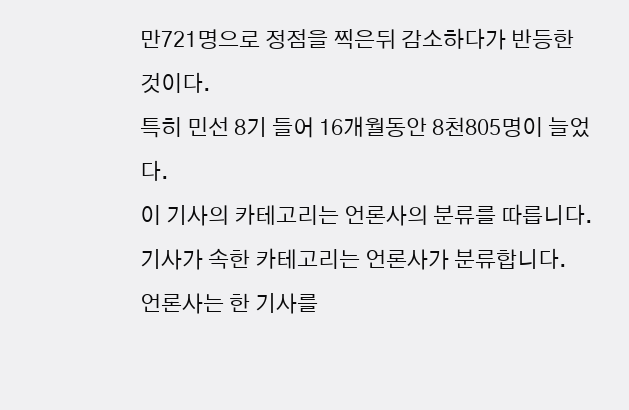만721명으로 정점을 찍은뒤 감소하다가 반등한 것이다.
특히 민선 8기 들어 16개월동안 8천805명이 늘었다.
이 기사의 카테고리는 언론사의 분류를 따릅니다.
기사가 속한 카테고리는 언론사가 분류합니다.
언론사는 한 기사를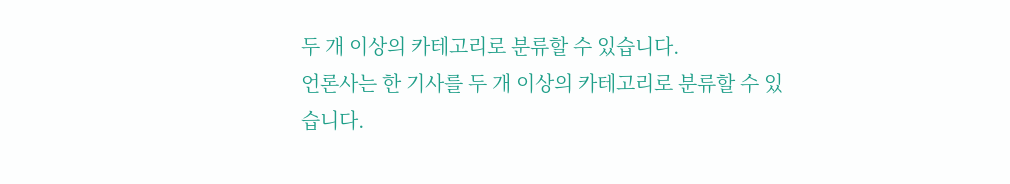두 개 이상의 카테고리로 분류할 수 있습니다.
언론사는 한 기사를 두 개 이상의 카테고리로 분류할 수 있습니다.